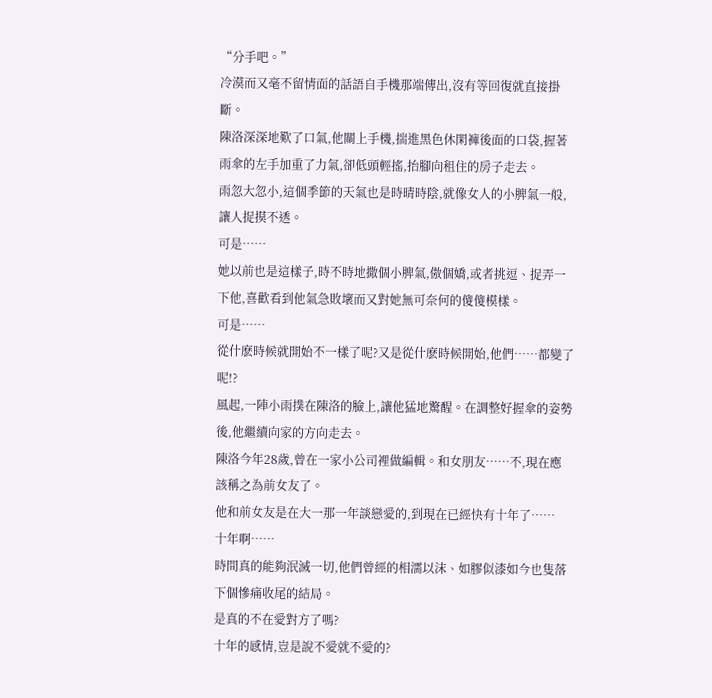“分手吧。”
冷漠而又毫不留情面的話語自手機那端傳出,沒有等回復就直接掛斷。
陳洛深深地歎了口氣,他關上手機,揣進黑色休閑褲後面的口袋,握著雨傘的左手加重了力氣,卻低頭輕搖,抬腳向租住的房子走去。
雨忽大忽小,這個季節的天氣也是時晴時陰,就像女人的小脾氣一般,讓人捉摸不透。
可是……
她以前也是這樣子,時不時地撒個小脾氣,傲個嬌,或者挑逗、捉弄一下他,喜歡看到他氣急敗壞而又對她無可奈何的傻傻模樣。
可是……
從什麽時候就開始不一樣了呢?又是從什麽時候開始,他們……都變了呢!?
風起,一陣小雨撲在陳洛的臉上,讓他猛地驚醒。在調整好握傘的姿勢後,他繼續向家的方向走去。
陳洛今年28歲,曾在一家小公司裡做編輯。和女朋友……不,現在應該稱之為前女友了。
他和前女友是在大一那一年談戀愛的,到現在已經快有十年了……
十年啊……
時間真的能夠泯滅一切,他們曾經的相濡以沫、如膠似漆如今也隻落下個慘痛收尾的結局。
是真的不在愛對方了嗎?
十年的感情,豈是說不愛就不愛的?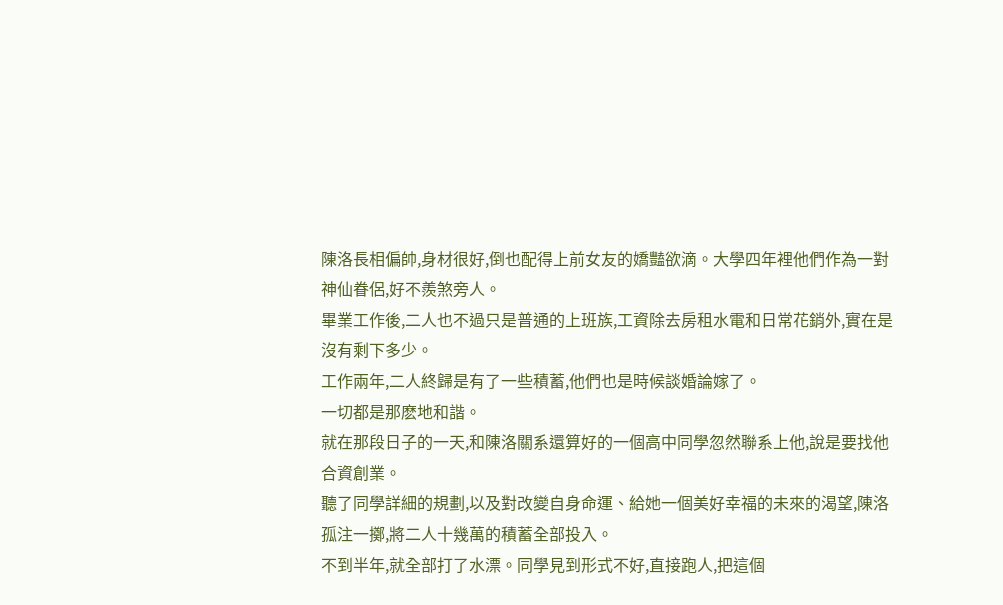陳洛長相偏帥,身材很好,倒也配得上前女友的嬌豔欲滴。大學四年裡他們作為一對神仙眷侶,好不羨煞旁人。
畢業工作後,二人也不過只是普通的上班族,工資除去房租水電和日常花銷外,實在是沒有剩下多少。
工作兩年,二人終歸是有了一些積蓄,他們也是時候談婚論嫁了。
一切都是那麽地和諧。
就在那段日子的一天,和陳洛關系還算好的一個高中同學忽然聯系上他,說是要找他合資創業。
聽了同學詳細的規劃,以及對改變自身命運、給她一個美好幸福的未來的渴望,陳洛孤注一擲,將二人十幾萬的積蓄全部投入。
不到半年,就全部打了水漂。同學見到形式不好,直接跑人,把這個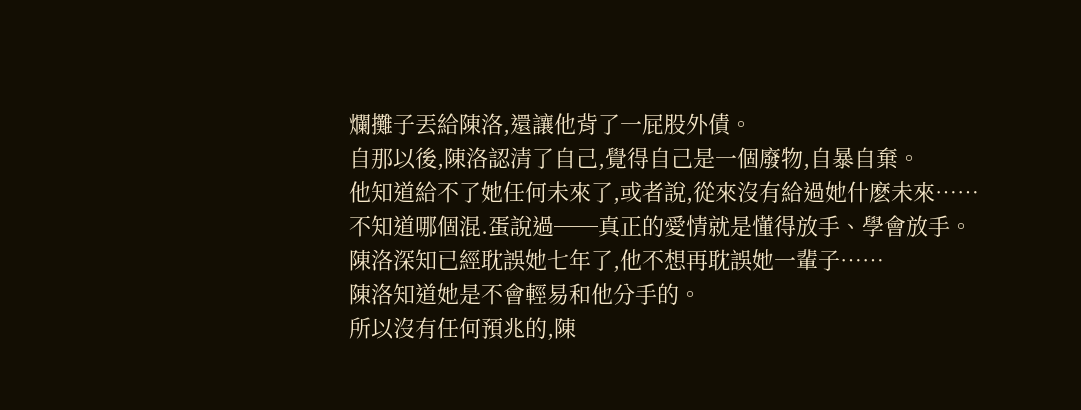爛攤子丟給陳洛,還讓他背了一屁股外債。
自那以後,陳洛認清了自己,覺得自己是一個廢物,自暴自棄。
他知道給不了她任何未來了,或者說,從來沒有給過她什麽未來……
不知道哪個混.蛋說過──真正的愛情就是懂得放手、學會放手。
陳洛深知已經耽誤她七年了,他不想再耽誤她一輩子……
陳洛知道她是不會輕易和他分手的。
所以沒有任何預兆的,陳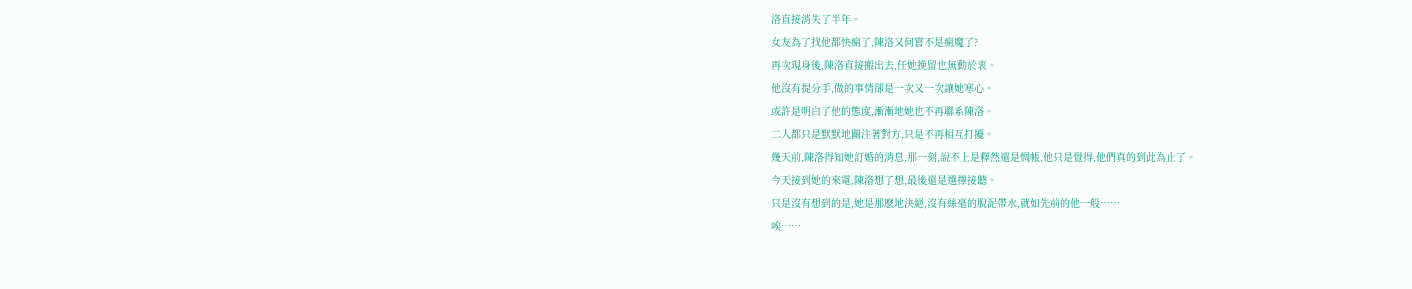洛直接消失了半年。
女友為了找他都快瘋了,陳洛又何嘗不是瘋魔了?
再次現身後,陳洛直接搬出去,任她挽留也無動於衷。
他沒有提分手,做的事情卻是一次又一次讓她寒心。
或許是明白了他的態度,漸漸地她也不再聯系陳洛。
二人都只是默默地關注著對方,只是不再相互打擾。
幾天前,陳洛得知她訂婚的消息,那一刻,說不上是釋然還是惆帳,他只是覺得,他們真的到此為止了。
今天接到她的來電,陳洛想了想,最後還是選擇接聽。
只是沒有想到的是,她是那麽地決絕,沒有絲毫的脫泥帶水,就如先前的他一般……
唉……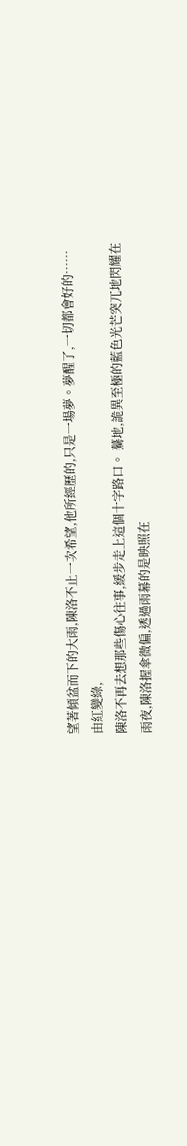望著傾盆而下的大雨,陳洛不止一次希望,他所經歷的,只是一場夢。夢醒了,一切都會好的……
由紅變綠,
陳洛不再去想那些傷心往事,緩步走上這個十字路口。 驀地,詭異至極的藍色光芒突兀地閃耀在雨夜,陳洛握傘微偏,透過雨幕的是映照在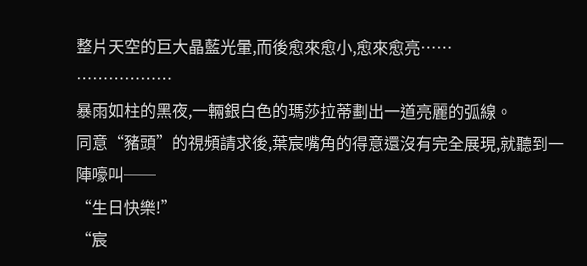整片天空的巨大晶藍光暈,而後愈來愈小,愈來愈亮……
………………
暴雨如柱的黑夜,一輛銀白色的瑪莎拉蒂劃出一道亮麗的弧線。
同意“豬頭”的視頻請求後,葉宸嘴角的得意還沒有完全展現,就聽到一陣嚎叫──
“生日快樂!”
“宸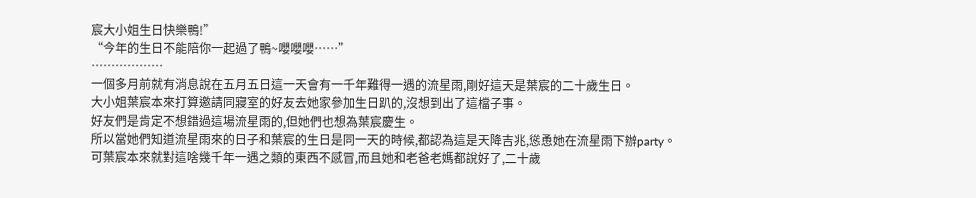宸大小姐生日快樂鴨!”
“今年的生日不能陪你一起過了鴨~嚶嚶嚶……”
………………
一個多月前就有消息說在五月五日這一天會有一千年難得一遇的流星雨,剛好這天是葉宸的二十歲生日。
大小姐葉宸本來打算邀請同寢室的好友去她家參加生日趴的,沒想到出了這檔子事。
好友們是肯定不想錯過這場流星雨的,但她們也想為葉宸慶生。
所以當她們知道流星雨來的日子和葉宸的生日是同一天的時候,都認為這是天降吉兆,慫恿她在流星雨下辦party。
可葉宸本來就對這啥幾千年一遇之類的東西不感冒,而且她和老爸老媽都說好了,二十歲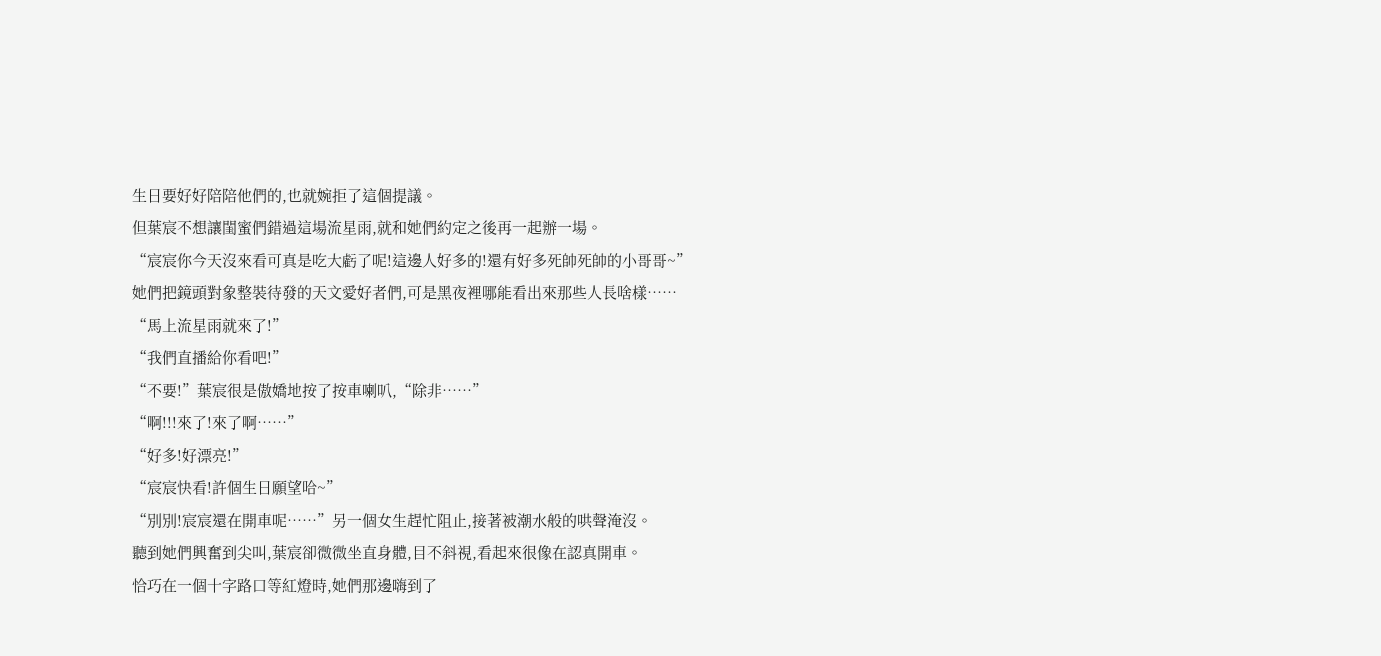生日要好好陪陪他們的,也就婉拒了這個提議。
但葉宸不想讓閨蜜們錯過這場流星雨,就和她們約定之後再一起辦一場。
“宸宸你今天沒來看可真是吃大虧了呢!這邊人好多的!還有好多死帥死帥的小哥哥~”
她們把鏡頭對象整裝待發的天文愛好者們,可是黑夜裡哪能看出來那些人長啥樣……
“馬上流星雨就來了!”
“我們直播給你看吧!”
“不要!”葉宸很是傲嬌地按了按車喇叭,“除非……”
“啊!!!來了!來了啊……”
“好多!好漂亮!”
“宸宸快看!許個生日願望哈~”
“別別!宸宸還在開車呢……”另一個女生趕忙阻止,接著被潮水般的哄聲淹沒。
聽到她們興奮到尖叫,葉宸卻微微坐直身體,目不斜視,看起來很像在認真開車。
恰巧在一個十字路口等紅燈時,她們那邊嗨到了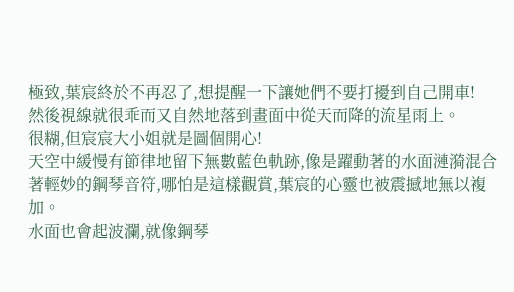極致,葉宸終於不再忍了,想提醒一下讓她們不要打擾到自己開車!
然後視線就很乖而又自然地落到畫面中從天而降的流星雨上。
很糊,但宸宸大小姐就是圖個開心!
天空中緩慢有節律地留下無數藍色軌跡,像是躍動著的水面漣漪混合著輕妙的鋼琴音符,哪怕是這樣觀賞,葉宸的心靈也被震撼地無以複加。
水面也會起波瀾,就像鋼琴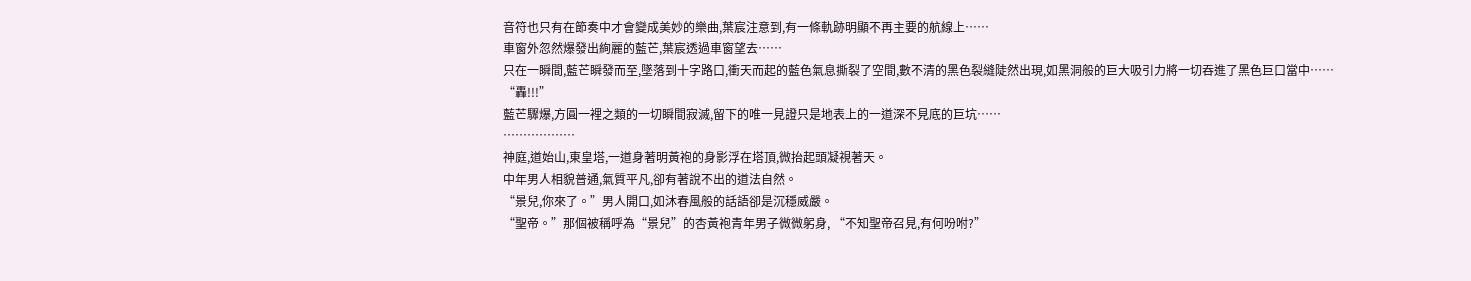音符也只有在節奏中才會變成美妙的樂曲,葉宸注意到,有一條軌跡明顯不再主要的航線上……
車窗外忽然爆發出絢麗的藍芒,葉宸透過車窗望去……
只在一瞬間,藍芒瞬發而至,墜落到十字路口,衝天而起的藍色氣息撕裂了空間,數不清的黑色裂縫陡然出現,如黑洞般的巨大吸引力將一切吞進了黑色巨口當中……
“轟!!!”
藍芒驟爆,方圓一裡之類的一切瞬間寂滅,留下的唯一見證只是地表上的一道深不見底的巨坑……
………………
神庭,道始山,東皇塔,一道身著明黃袍的身影浮在塔頂,微抬起頭凝視著天。
中年男人相貌普通,氣質平凡,卻有著說不出的道法自然。
“景兒,你來了。”男人開口,如沐春風般的話語卻是沉穩威嚴。
“聖帝。”那個被稱呼為“景兒”的杏黃袍青年男子微微躬身, “不知聖帝召見,有何吩咐?”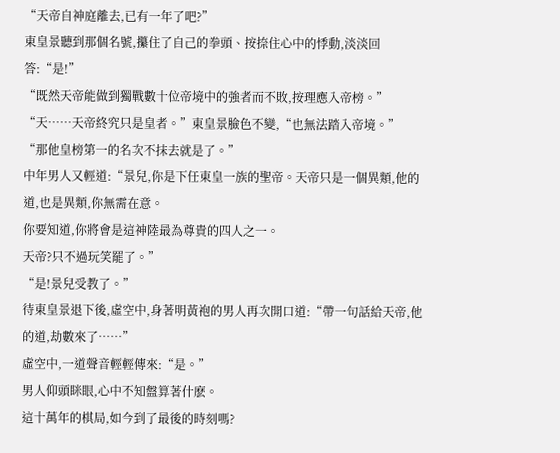“天帝自神庭離去,已有一年了吧?”
東皇景聽到那個名號,攥住了自己的拳頭、按捺住心中的悸動,淡淡回答:“是!”
“既然天帝能做到獨戰數十位帝境中的強者而不敗,按理應入帝榜。”
“天……天帝終究只是皇者。”東皇景臉色不變,“也無法踏入帝境。”
“那他皇榜第一的名次不抹去就是了。”
中年男人又輕道:“景兒,你是下任東皇一族的聖帝。天帝只是一個異類,他的道,也是異類,你無需在意。
你要知道,你將會是這神陸最為尊貴的四人之一。
天帝?只不過玩笑罷了。”
“是!景兒受教了。”
待東皇景退下後,虛空中,身著明黃袍的男人再次開口道:“帶一句話給天帝,他的道,劫數來了……”
虛空中,一道聲音輕輕傳來:“是。”
男人仰頭眯眼,心中不知盤算著什麽。
這十萬年的棋局,如今到了最後的時刻嗎?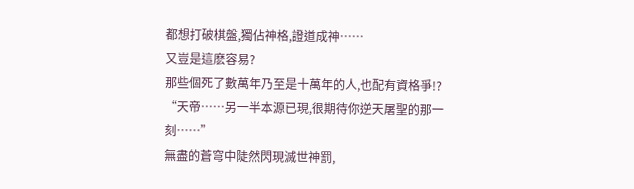都想打破棋盤,獨佔神格,證道成神……
又豈是這麽容易?
那些個死了數萬年乃至是十萬年的人,也配有資格爭!?
“天帝……另一半本源已現,很期待你逆天屠聖的那一刻……”
無盡的蒼穹中陡然閃現滅世神罰,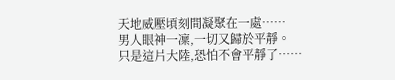天地威壓頃刻間凝聚在一處……
男人眼神一凜,一切又歸於平靜。
只是這片大陸,恐怕不會平靜了……